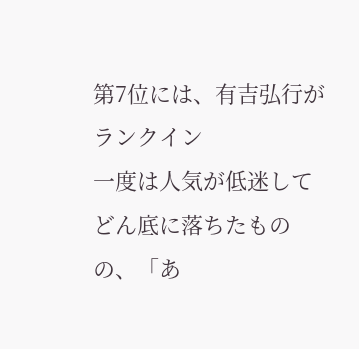第7位には、有吉弘行がランクイン
一度は人気が低迷してどん底に落ちたものの、「あ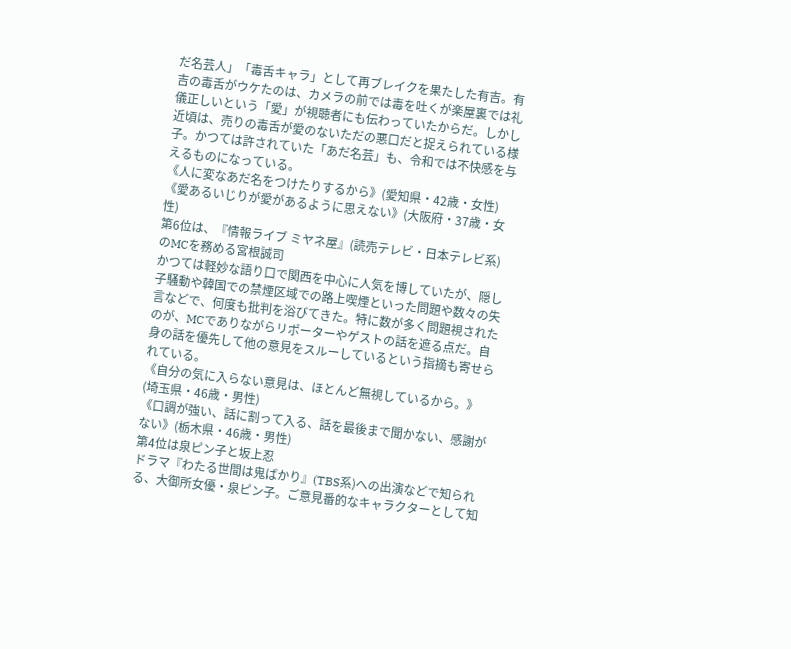だ名芸人」「毒舌キャラ」として再ブレイクを果たした有吉。有吉の毒舌がウケたのは、カメラの前では毒を吐くが楽屋裏では礼儀正しいという「愛」が視聴者にも伝わっていたからだ。しかし近頃は、売りの毒舌が愛のないただの悪口だと捉えられている様子。かつては許されていた「あだ名芸」も、令和では不快感を与えるものになっている。
《人に変なあだ名をつけたりするから》(愛知県・42歳・女性)
《愛あるいじりが愛があるように思えない》(大阪府・37歳・女性)
第6位は、『情報ライブ ミヤネ屋』(読売テレビ・日本テレビ系)のMCを務める宮根誠司
かつては軽妙な語り口で関西を中心に人気を博していたが、隠し子騒動や韓国での禁煙区域での路上喫煙といった問題や数々の失言などで、何度も批判を浴びてきた。特に数が多く問題視されたのが、MCでありながらリポーターやゲストの話を遮る点だ。自身の話を優先して他の意見をスルーしているという指摘も寄せられている。
《自分の気に入らない意見は、ほとんど無視しているから。》(埼玉県・46歳・男性)
《口調が強い、話に割って入る、話を最後まで聞かない、感謝がない》(栃木県・46歳・男性)
第4位は泉ピン子と坂上忍
ドラマ『わたる世間は鬼ばかり』(TBS系)への出演などで知られる、大御所女優・泉ピン子。ご意見番的なキャラクターとして知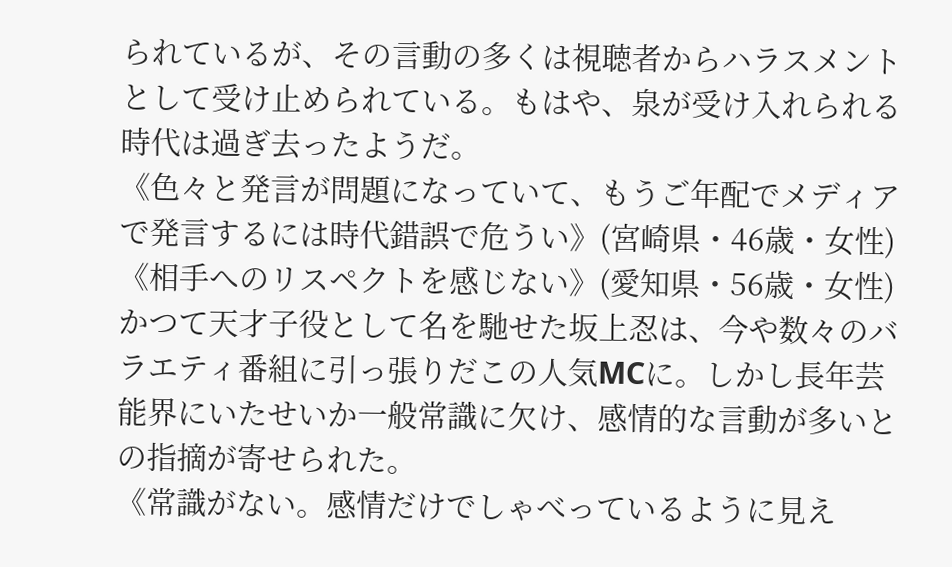られているが、その言動の多くは視聴者からハラスメントとして受け止められている。もはや、泉が受け入れられる時代は過ぎ去ったようだ。
《色々と発言が問題になっていて、もうご年配でメディアで発言するには時代錯誤で危うい》(宮崎県・46歳・女性)
《相手へのリスペクトを感じない》(愛知県・56歳・女性)
かつて天才子役として名を馳せた坂上忍は、今や数々のバラエティ番組に引っ張りだこの人気MCに。しかし長年芸能界にいたせいか一般常識に欠け、感情的な言動が多いとの指摘が寄せられた。
《常識がない。感情だけでしゃべっているように見え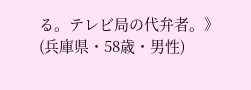る。テレビ局の代弁者。》(兵庫県・58歳・男性)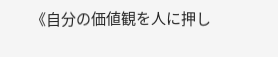《自分の価値観を人に押し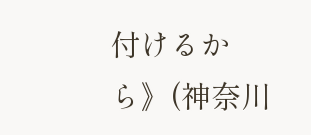付けるから》(神奈川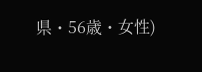県・56歳・女性)